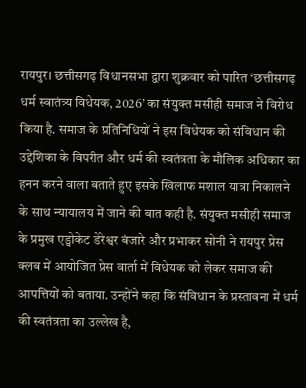रायपुर। छत्तीसगढ़ विधानसभा द्वारा शुक्रवार को पारित ‘छत्तीसगढ़ धर्म स्वातंत्र्य विधेयक, 2026’ का संयुक्त मसीही समाज ने विरोध किया है. समाज के प्रतिनिधियों ने इस विधेयक को संविधान की उद्देशिका के विपरीत और धर्म की स्वतंत्रता के मौलिक अधिकार का हनन करने वाला बताते हुए इसके खिलाफ मशाल यात्रा निकालने के साथ न्यायालय में जाने की बात कही है. संयुक्त मसीही समाज के प्रमुख एड्वोकेट डेरेश्वर बंजारे और प्रभाकर सोनी ने रायपुर प्रेस क्लब में आयोजित प्रेस वार्ता में विधेयक को लेकर समाज की आपत्तियों को बताया. उन्होंने कहा कि संविधान के प्रस्तावना में धर्म की स्वतंत्रता का उल्लेख है,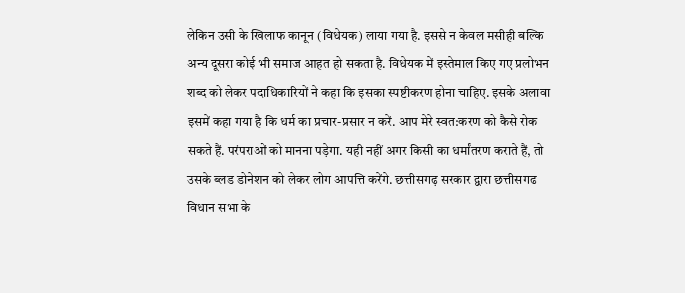लेकिन उसी के खिलाफ कानून (विधेयक) लाया गया है. इससे न केवल मसीही बल्कि अन्य दूसरा कोई भी समाज आहत हो सकता है. विधेयक में इस्तेमाल किए गए प्रलोभन शब्द को लेकर पदाधिकारियों ने कहा कि इसका स्पष्टीकरण होना चाहिए. इसके अलावा इसमें कहा गया है कि धर्म का प्रचार-प्रसार न करें. आप मेरे स्वत:करण को कैसे रोक सकते हैं. परंपराओं को मानना पड़ेगा. यही नहीं अगर किसी का धर्मांतरण कराते हैं, तो उसके ब्लड डोनेशन को लेकर लोग आपत्ति करेंगे. छत्तीसगढ़ सरकार द्वारा छत्तीसगढ विधान सभा के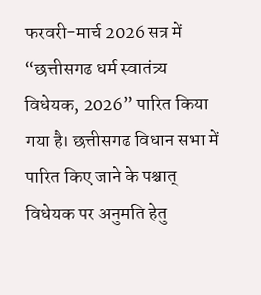फरवरी-मार्च 2026 सत्र में “छत्तीसगढ धर्म स्वातंत्र्य विधेयक, 2026” पारित किया गया है। छत्तीसगढ विधान सभा में पारित किए जाने के पश्चात् विधेयक पर अनुमति हेतु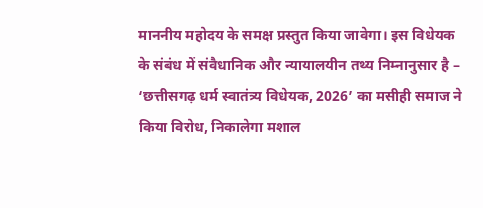माननीय महोदय के समक्ष प्रस्तुत किया जावेगा। इस विधेयक के संबंध में संवैधानिक और न्यायालयीन तथ्य निम्नानुसार है –
‘छत्तीसगढ़ धर्म स्वातंत्र्य विधेयक, 2026’ का मसीही समाज ने किया विरोध, निकालेगा मशाल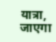यात्रा, जाएगा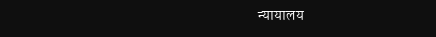न्यायालय